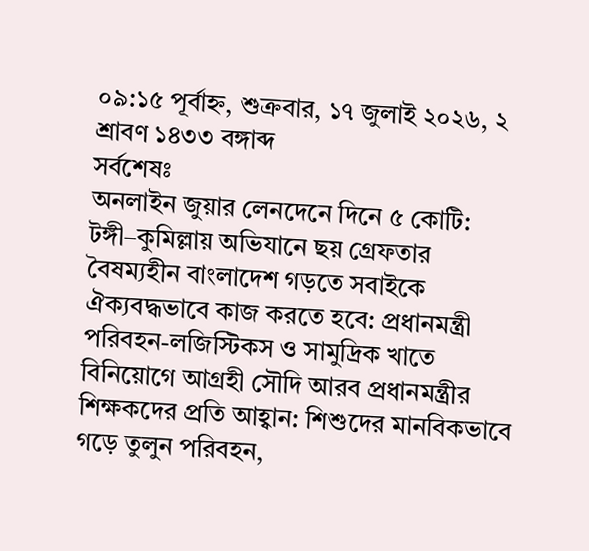০৯:১৫ পূর্বাহ্ন, শুক্রবার, ১৭ জুলাই ২০২৬, ২ শ্রাবণ ১৪৩৩ বঙ্গাব্দ
সর্বশেষঃ
অনলাইন জুয়ার লেনদেনে দিনে ৫ কোটি: টঙ্গী–কুমিল্লায় অভিযানে ছয় গ্রেফতার বৈষম্যহীন বাংলাদেশ গড়তে সবাইকে ঐক্যবদ্ধভাবে কাজ করতে হবে: প্রধানমন্ত্রী পরিবহন-লজিস্টিকস ও সামুদ্রিক খাতে বিনিয়োগে আগ্রহী সৌদি আরব প্রধানমন্ত্রীর শিক্ষকদের প্রতি আহ্বান: শিশুদের মানবিকভাবে গড়ে তুলুন পরিবহন,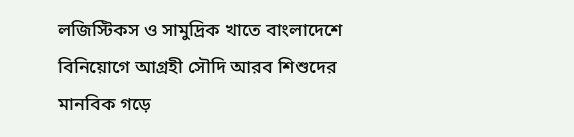লজিস্টিকস ও সামুদ্রিক খাতে বাংলাদেশে বিনিয়োগে আগ্রহী সৌদি আরব শিশুদের মানবিক গড়ে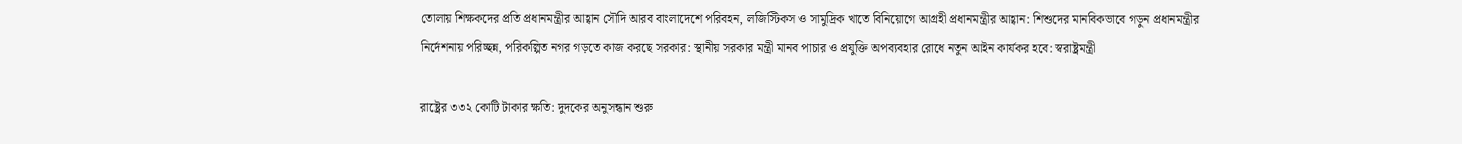তোলায় শিক্ষকদের প্রতি প্রধানমন্ত্রীর আহ্বান সৌদি আরব বাংলাদেশে পরিবহন, লজিস্টিকস ও সামুদ্রিক খাতে বিনিয়োগে আগ্রহী প্রধানমন্ত্রীর আহ্বান: শিশুদের মানবিকভাবে গড়ুন প্রধানমন্ত্রীর নির্দেশনায় পরিচ্ছন্ন, পরিকল্পিত নগর গড়তে কাজ করছে সরকার: স্থানীয় সরকার মন্ত্রী মানব পাচার ও প্রযুক্তি অপব্যবহার রোধে নতুন আইন কার্যকর হবে: স্বরাষ্ট্রমন্ত্রী

রাষ্ট্রের ৩৩২ কোটি টাকার ক্ষতি: দুদকের অনুসন্ধান শুরু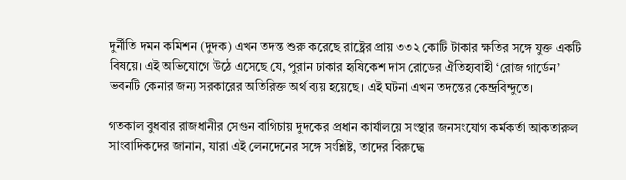দুর্নীতি দমন কমিশন (দুদক) এখন তদন্ত শুরু করেছে রাষ্ট্রের প্রায় ৩৩২ কোটি টাকার ক্ষতির সঙ্গে যুক্ত একটি বিষয়ে। এই অভিযোগে উঠে এসেছে যে, পুরান ঢাকার হৃষিকেশ দাস রোডের ঐতিহ্যবাহী ‘রোজ গার্ডেন’ ভবনটি কেনার জন্য সরকারের অতিরিক্ত অর্থ ব্যয় হয়েছে। এই ঘটনা এখন তদন্তের কেন্দ্রবিন্দুতে।

গতকাল বুধবার রাজধানীর সেগুন বাগিচায় দুদকের প্রধান কার্যালয়ে সংস্থার জনসংযোগ কর্মকর্তা আকতারুল সাংবাদিকদের জানান, যারা এই লেনদেনের সঙ্গে সংশ্লিষ্ট, তাদের বিরুদ্ধে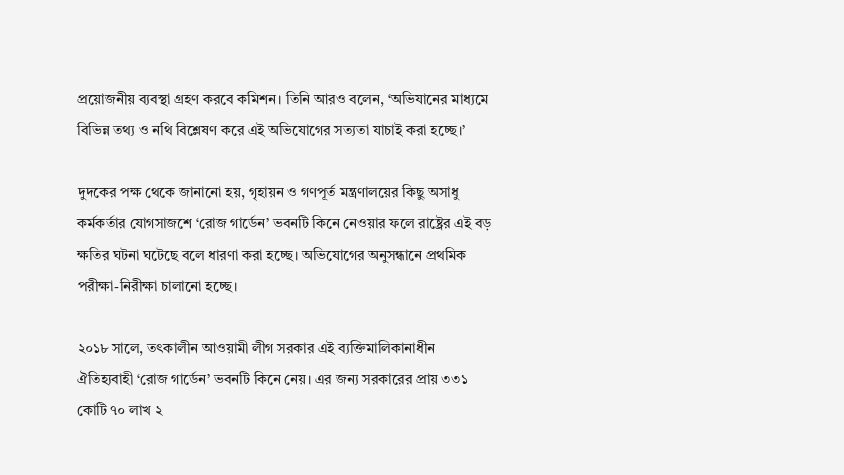প্রয়োজনীয় ব্যবস্থা গ্রহণ করবে কমিশন। তিনি আরও বলেন, ‘অভিযানের মাধ্যমে বিভিন্ন তথ্য ও নথি বিশ্লেষণ করে এই অভিযোগের সত্যতা যাচাই করা হচ্ছে।’

দুদকের পক্ষ থেকে জানানো হয়, গৃহায়ন ও গণপূর্ত মন্ত্রণালয়ের কিছু অসাধু কর্মকর্তার যোগসাজশে ‘রোজ গার্ডেন’ ভবনটি কিনে নেওয়ার ফলে রাষ্ট্রের এই বড় ক্ষতির ঘটনা ঘটেছে বলে ধারণা করা হচ্ছে। অভিযোগের অনুসন্ধানে প্রথমিক পরীক্ষা-নিরীক্ষা চালানো হচ্ছে।

২০১৮ সালে, তৎকালীন আওয়ামী লীগ সরকার এই ব্যক্তিমালিকানাধীন ঐতিহ্যবাহী ‘রোজ গার্ডেন’ ভবনটি কিনে নেয়। এর জন্য সরকারের প্রায় ৩৩১ কোটি ৭০ লাখ ২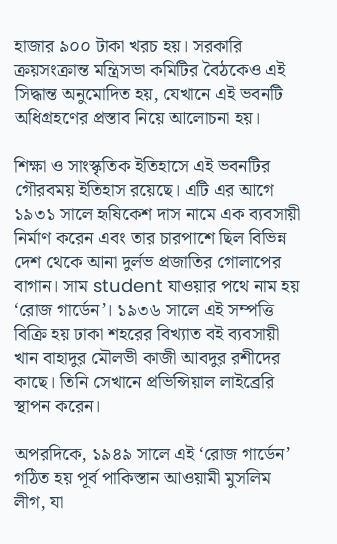হাজার ৯০০ টাকা খরচ হয়। সরকারি ক্রয়সংক্রান্ত মন্ত্রিসভা কমিটির বৈঠকেও এই সিদ্ধান্ত অনুমোদিত হয়, যেখানে এই ভবনটি অধিগ্রহণের প্রস্তাব নিয়ে আলোচনা হয়।

শিক্ষা ও সাংস্কৃতিক ইতিহাসে এই ভবনটির গৌরবময় ইতিহাস রয়েছে। এটি এর আগে ১৯৩১ সালে হৃষিকেশ দাস নামে এক ব্যবসায়ী নির্মাণ করেন এবং তার চারপাশে ছিল বিভিন্ন দেশ থেকে আনা দুর্লভ প্রজাতির গোলাপের বাগান। সাম student যাওয়ার পথে নাম হয় ‘রোজ গার্ডেন’। ১৯৩৬ সালে এই সম্পত্তি বিক্রি হয় ঢাকা শহরের বিখ্যাত বই ব্যবসায়ী খান বাহাদুর মৌলভী কাজী আবদুর রশীদের কাছে। তিনি সেখানে প্রভিন্সিয়াল লাইব্রেরি স্থাপন করেন।

অপরদিকে, ১৯৪৯ সালে এই ‘রোজ গার্ডেন’ গঠিত হয় পূর্ব পাকিস্তান আওয়ামী মুসলিম লীগ, যা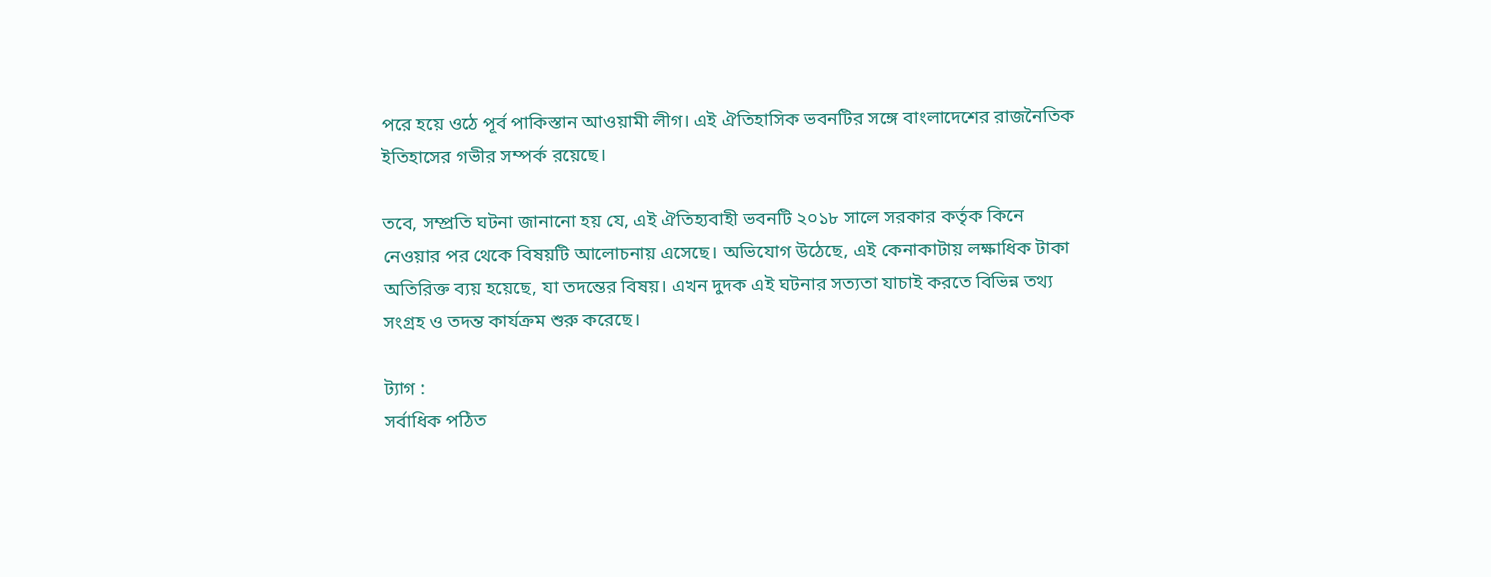পরে হয়ে ওঠে পূর্ব পাকিস্তান আওয়ামী লীগ। এই ঐতিহাসিক ভবনটির সঙ্গে বাংলাদেশের রাজনৈতিক ইতিহাসের গভীর সম্পর্ক রয়েছে।

তবে, সম্প্রতি ঘটনা জানানো হয় যে, এই ঐতিহ্যবাহী ভবনটি ২০১৮ সালে সরকার কর্তৃক কিনে নেওয়ার পর থেকে বিষয়টি আলোচনায় এসেছে। অভিযোগ উঠেছে, এই কেনাকাটায় লক্ষাধিক টাকা অতিরিক্ত ব্যয় হয়েছে, যা তদন্তের বিষয়। এখন দুদক এই ঘটনার সত্যতা যাচাই করতে বিভিন্ন তথ্য সংগ্রহ ও তদন্ত কার্যক্রম শুরু করেছে।

ট্যাগ :
সর্বাধিক পঠিত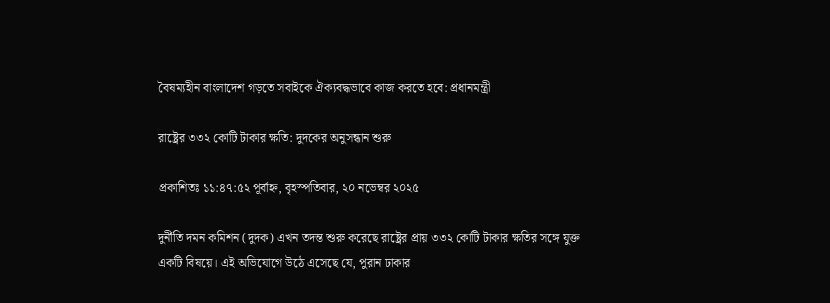বৈষম্যহীন বাংলাদেশ গড়তে সবাইকে ঐক্যবদ্ধভাবে কাজ করতে হবে: প্রধানমন্ত্রী

রাষ্ট্রের ৩৩২ কোটি টাকার ক্ষতি: দুদকের অনুসন্ধান শুরু

প্রকাশিতঃ ১১:৪৭:৫২ পূর্বাহ্ন, বৃহস্পতিবার, ২০ নভেম্বর ২০২৫

দুর্নীতি দমন কমিশন (দুদক) এখন তদন্ত শুরু করেছে রাষ্ট্রের প্রায় ৩৩২ কোটি টাকার ক্ষতির সঙ্গে যুক্ত একটি বিষয়ে। এই অভিযোগে উঠে এসেছে যে, পুরান ঢাকার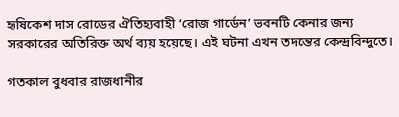হৃষিকেশ দাস রোডের ঐতিহ্যবাহী ‘রোজ গার্ডেন’ ভবনটি কেনার জন্য সরকারের অতিরিক্ত অর্থ ব্যয় হয়েছে। এই ঘটনা এখন তদন্তের কেন্দ্রবিন্দুতে।

গতকাল বুধবার রাজধানীর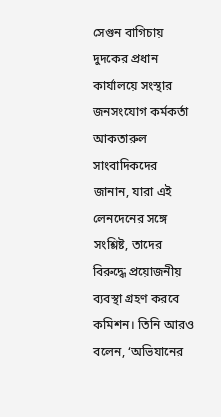সেগুন বাগিচায় দুদকের প্রধান কার্যালয়ে সংস্থার জনসংযোগ কর্মকর্তা আকতারুল সাংবাদিকদের জানান, যারা এই লেনদেনের সঙ্গে সংশ্লিষ্ট, তাদের বিরুদ্ধে প্রয়োজনীয় ব্যবস্থা গ্রহণ করবে কমিশন। তিনি আরও বলেন, ‘অভিযানের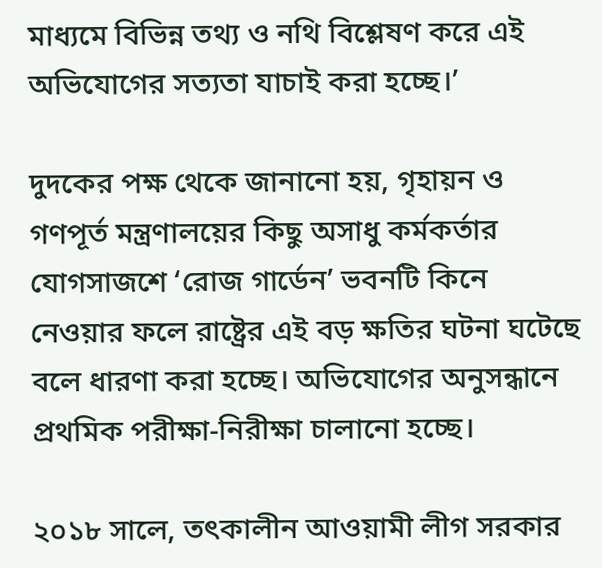মাধ্যমে বিভিন্ন তথ্য ও নথি বিশ্লেষণ করে এই অভিযোগের সত্যতা যাচাই করা হচ্ছে।’

দুদকের পক্ষ থেকে জানানো হয়, গৃহায়ন ও গণপূর্ত মন্ত্রণালয়ের কিছু অসাধু কর্মকর্তার যোগসাজশে ‘রোজ গার্ডেন’ ভবনটি কিনে নেওয়ার ফলে রাষ্ট্রের এই বড় ক্ষতির ঘটনা ঘটেছে বলে ধারণা করা হচ্ছে। অভিযোগের অনুসন্ধানে প্রথমিক পরীক্ষা-নিরীক্ষা চালানো হচ্ছে।

২০১৮ সালে, তৎকালীন আওয়ামী লীগ সরকার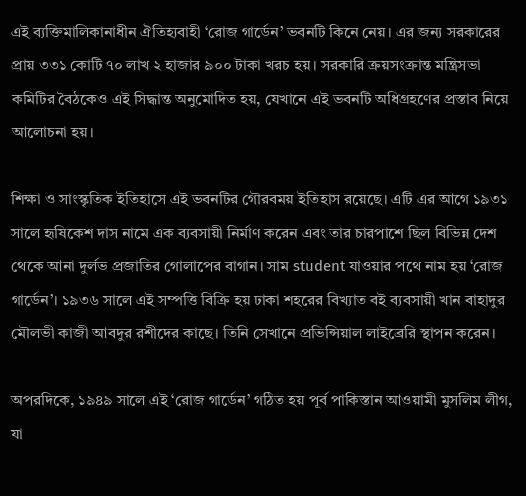এই ব্যক্তিমালিকানাধীন ঐতিহ্যবাহী ‘রোজ গার্ডেন’ ভবনটি কিনে নেয়। এর জন্য সরকারের প্রায় ৩৩১ কোটি ৭০ লাখ ২ হাজার ৯০০ টাকা খরচ হয়। সরকারি ক্রয়সংক্রান্ত মন্ত্রিসভা কমিটির বৈঠকেও এই সিদ্ধান্ত অনুমোদিত হয়, যেখানে এই ভবনটি অধিগ্রহণের প্রস্তাব নিয়ে আলোচনা হয়।

শিক্ষা ও সাংস্কৃতিক ইতিহাসে এই ভবনটির গৌরবময় ইতিহাস রয়েছে। এটি এর আগে ১৯৩১ সালে হৃষিকেশ দাস নামে এক ব্যবসায়ী নির্মাণ করেন এবং তার চারপাশে ছিল বিভিন্ন দেশ থেকে আনা দুর্লভ প্রজাতির গোলাপের বাগান। সাম student যাওয়ার পথে নাম হয় ‘রোজ গার্ডেন’। ১৯৩৬ সালে এই সম্পত্তি বিক্রি হয় ঢাকা শহরের বিখ্যাত বই ব্যবসায়ী খান বাহাদুর মৌলভী কাজী আবদুর রশীদের কাছে। তিনি সেখানে প্রভিন্সিয়াল লাইব্রেরি স্থাপন করেন।

অপরদিকে, ১৯৪৯ সালে এই ‘রোজ গার্ডেন’ গঠিত হয় পূর্ব পাকিস্তান আওয়ামী মুসলিম লীগ, যা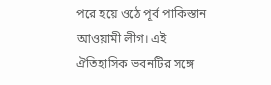পরে হয়ে ওঠে পূর্ব পাকিস্তান আওয়ামী লীগ। এই ঐতিহাসিক ভবনটির সঙ্গে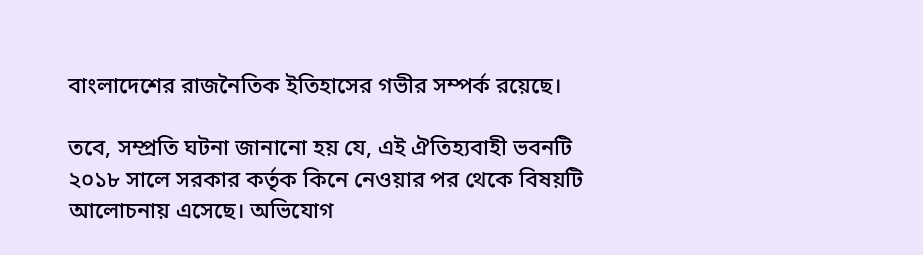বাংলাদেশের রাজনৈতিক ইতিহাসের গভীর সম্পর্ক রয়েছে।

তবে, সম্প্রতি ঘটনা জানানো হয় যে, এই ঐতিহ্যবাহী ভবনটি ২০১৮ সালে সরকার কর্তৃক কিনে নেওয়ার পর থেকে বিষয়টি আলোচনায় এসেছে। অভিযোগ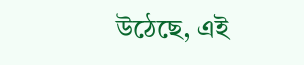উঠেছে, এই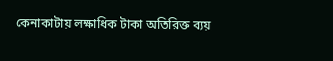কেনাকাটায় লক্ষাধিক টাকা অতিরিক্ত ব্যয়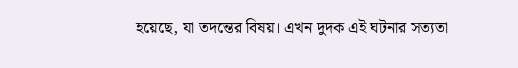হয়েছে, যা তদন্তের বিষয়। এখন দুদক এই ঘটনার সত্যতা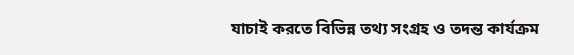যাচাই করতে বিভিন্ন তথ্য সংগ্রহ ও তদন্ত কার্যক্রম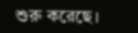শুরু করেছে।